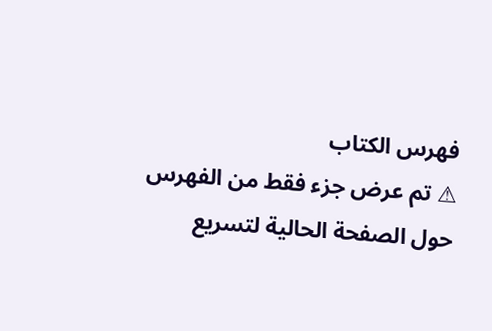فهرس الكتاب
⚠ تم عرض جزء فقط من الفهرس حول الصفحة الحالية لتسريع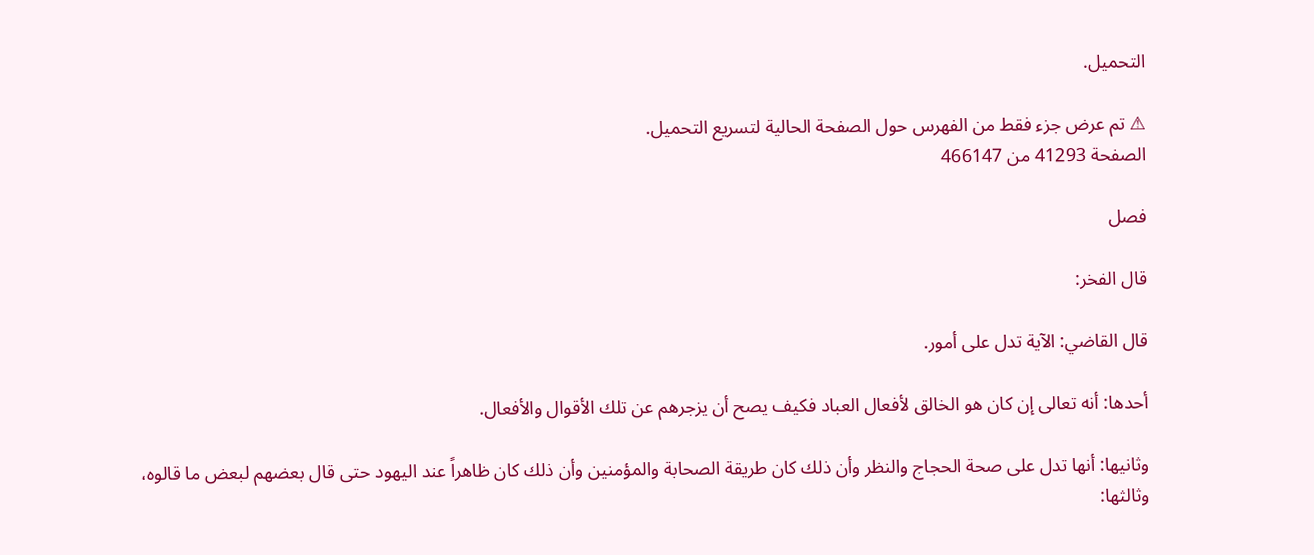التحميل.

⚠ تم عرض جزء فقط من الفهرس حول الصفحة الحالية لتسريع التحميل.
الصفحة 41293 من 466147

فصل

قال الفخر:

قال القاضي: الآية تدل على أمور.

أحدها: أنه تعالى إن كان هو الخالق لأفعال العباد فكيف يصح أن يزجرهم عن تلك الأقوال والأفعال.

وثانيها: أنها تدل على صحة الحجاج والنظر وأن ذلك كان طريقة الصحابة والمؤمنين وأن ذلك كان ظاهراً عند اليهود حتى قال بعضهم لبعض ما قالوه، وثالثها: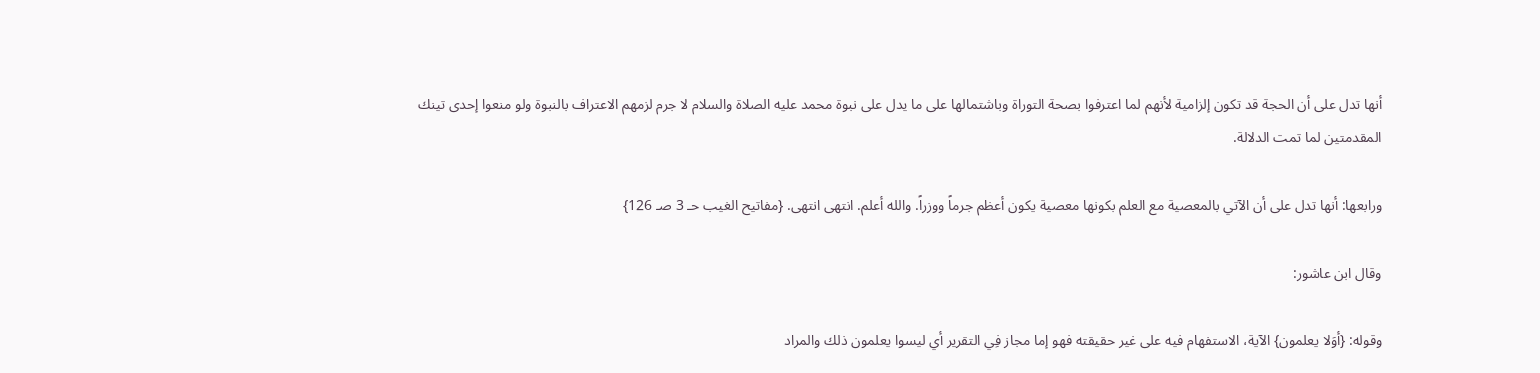أنها تدل على أن الحجة قد تكون إلزامية لأنهم لما اعترفوا بصحة التوراة وباشتمالها على ما يدل على نبوة محمد عليه الصلاة والسلام لا جرم لزمهم الاعتراف بالنبوة ولو منعوا إحدى تينك المقدمتين لما تمت الدلالة.

ورابعها: أنها تدل على أن الآتي بالمعصية مع العلم بكونها معصية يكون أعظم جرماً ووزراً. والله أعلم. انتهى انتهى. {مفاتيح الغيب حـ 3 صـ 126}

وقال ابن عاشور:

وقوله: {أوَلا يعلمون} الآية، الاستفهام فيه على غير حقيقته فهو إما مجاز فِي التقرير أي ليسوا يعلمون ذلك والمراد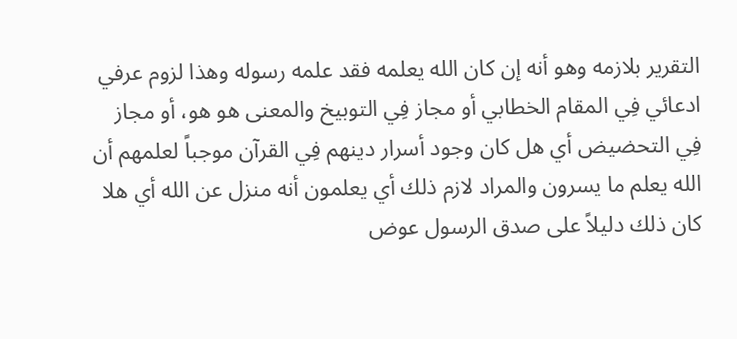التقرير بلازمه وهو أنه إن كان الله يعلمه فقد علمه رسوله وهذا لزوم عرفي ادعائي فِي المقام الخطابي أو مجاز فِي التوبيخ والمعنى هو هو، أو مجاز فِي التحضيض أي هل كان وجود أسرار دينهم فِي القرآن موجباً لعلمهم أن الله يعلم ما يسرون والمراد لازم ذلك أي يعلمون أنه منزل عن الله أي هلا كان ذلك دليلاً على صدق الرسول عوض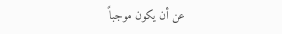عن أن يكون موجباً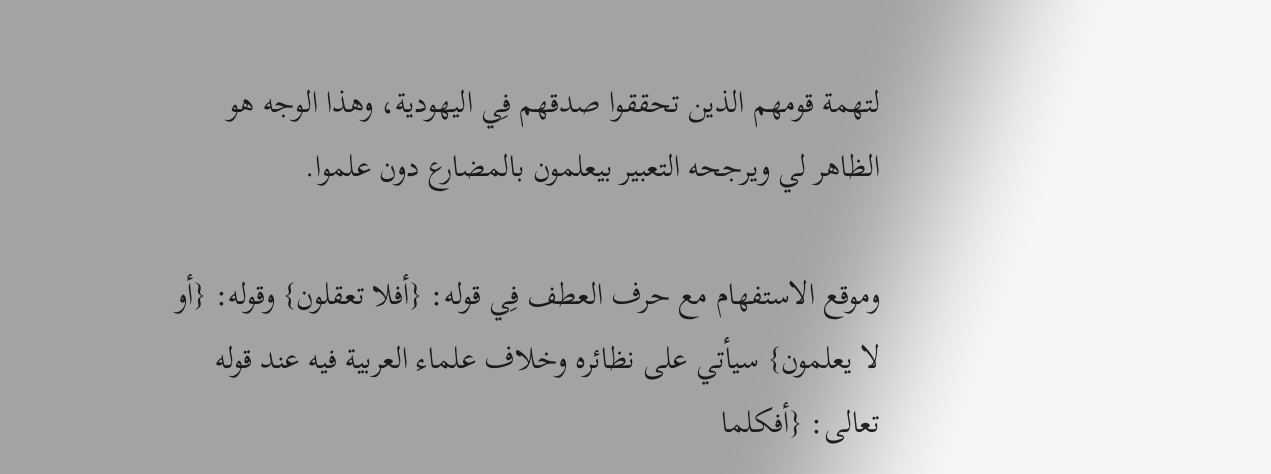لتهمة قومهم الذين تحققوا صدقهم فِي اليهودية، وهذا الوجه هو الظاهر لي ويرجحه التعبير بيعلمون بالمضارع دون علموا.

وموقع الاستفهام مع حرف العطف فِي قوله: {أفلا تعقلون} وقوله: {أو لا يعلمون} سيأتي على نظائره وخلاف علماء العربية فيه عند قوله تعالى: {أفكلما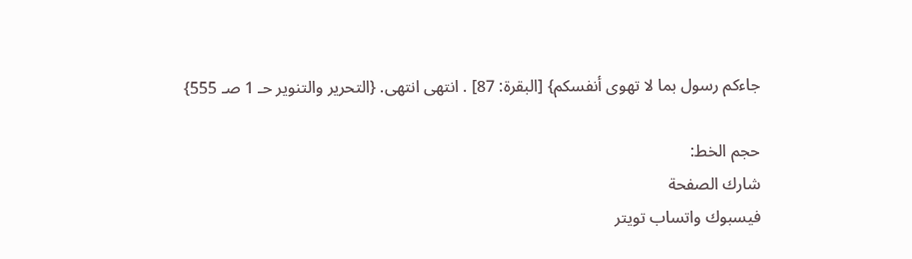جاءكم رسول بما لا تهوى أنفسكم} [البقرة: 87] . انتهى انتهى. {التحرير والتنوير حـ 1 صـ 555}

حجم الخط:
شارك الصفحة
فيسبوك واتساب تويتر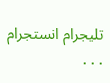تليجرام انستجرام
. . .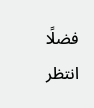فضلًا انتظر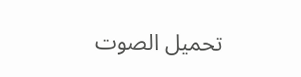تحميل الصوت